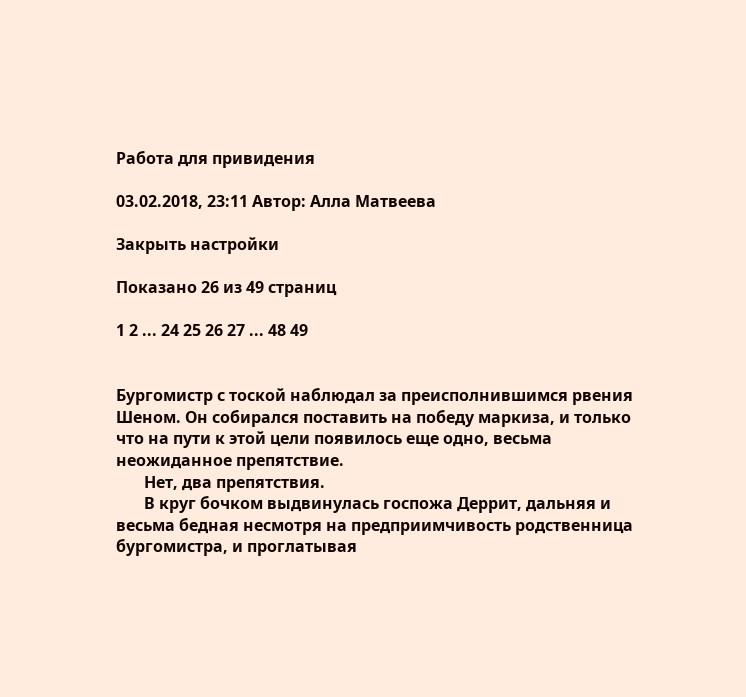Работа для привидения

03.02.2018, 23:11 Автор: Алла Матвеева

Закрыть настройки

Показано 26 из 49 страниц

1 2 ... 24 25 26 27 ... 48 49


Бургомистр с тоской наблюдал за преисполнившимся рвения Шеном. Он собирался поставить на победу маркиза, и только что на пути к этой цели появилось еще одно, весьма неожиданное препятствие.
       Нет, два препятствия.
       В круг бочком выдвинулась госпожа Деррит, дальняя и весьма бедная несмотря на предприимчивость родственница бургомистра, и проглатывая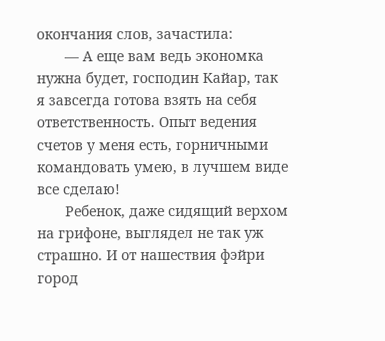окончания слов, зачастила:
       — А еще вам ведь экономка нужна будет, господин Кайар, так я завсегда готова взять на себя ответственность. Опыт ведения счетов у меня есть, горничными командовать умею, в лучшем виде все сделаю!
       Ребенок, даже сидящий верхом на грифоне, выглядел не так уж страшно. И от нашествия фэйри город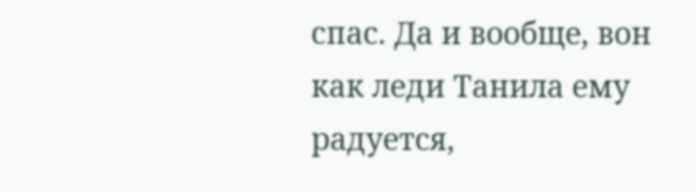спас. Да и вообще, вон как леди Танила ему радуется,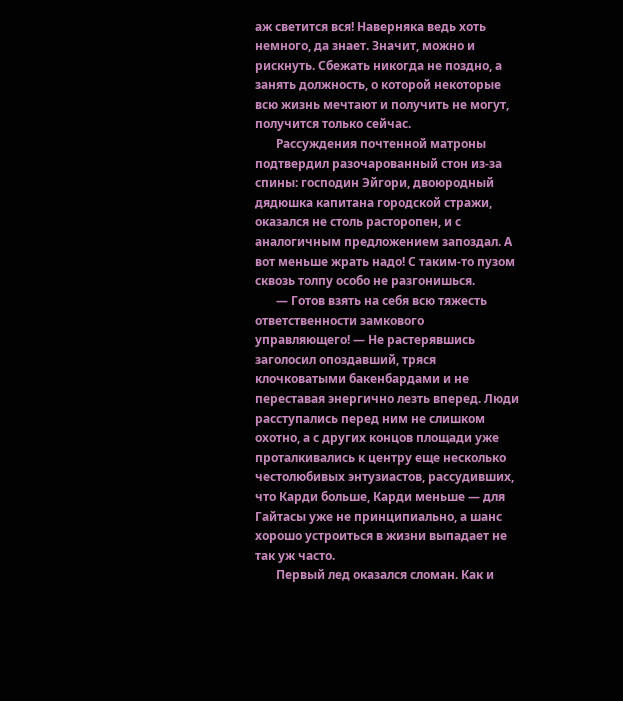аж светится вся! Наверняка ведь хоть немного, да знает. Значит, можно и рискнуть. Сбежать никогда не поздно, а занять должность, о которой некоторые всю жизнь мечтают и получить не могут, получится только сейчас.
       Рассуждения почтенной матроны подтвердил разочарованный стон из-за спины: господин Эйгори, двоюродный дядюшка капитана городской стражи, оказался не столь расторопен, и с аналогичным предложением запоздал. А вот меньше жрать надо! С таким-то пузом сквозь толпу особо не разгонишься.
       — Готов взять на себя всю тяжесть ответственности замкового управляющего! — Не растерявшись заголосил опоздавший, тряся клочковатыми бакенбардами и не переставая энергично лезть вперед. Люди расступались перед ним не слишком охотно, а с других концов площади уже проталкивались к центру еще несколько честолюбивых энтузиастов, рассудивших, что Карди больше, Карди меньше — для Гайтасы уже не принципиально, а шанс хорошо устроиться в жизни выпадает не так уж часто.
       Первый лед оказался сломан. Как и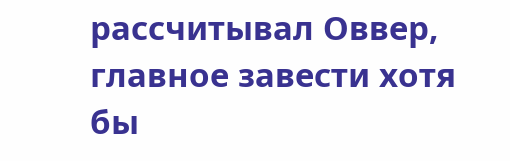рассчитывал Оввер, главное завести хотя бы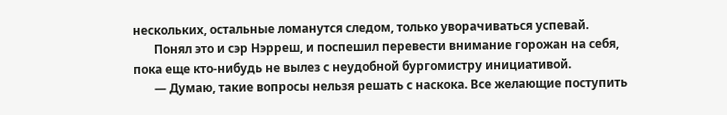нескольких, остальные ломанутся следом, только уворачиваться успевай.
       Понял это и сэр Нэрреш, и поспешил перевести внимание горожан на себя, пока еще кто-нибудь не вылез с неудобной бургомистру инициативой.
       — Думаю, такие вопросы нельзя решать с наскока. Все желающие поступить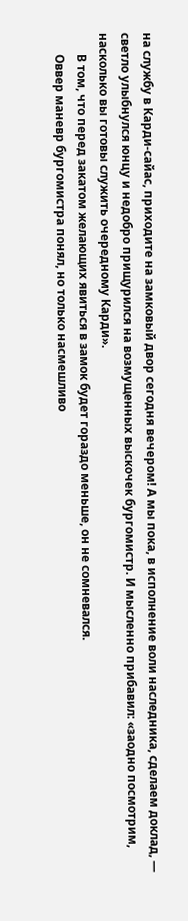на службу в Карди-сайас, приходите на замковый двор сегодня вечером! А мы пока, в исполнение воли наследника, сделаем доклад, — светло улыбнулся юнцу и недобро прищурился на возмущенных выскочек бургомистр. И мысленно прибавил: «заодно посмотрим, насколько вы готовы служить очередному Карди».
       В том, что перед закатом желающих явиться в замок будет гораздо меньше, он не сомневался.
       Оввер маневр бургомистра понял, но только насмешливо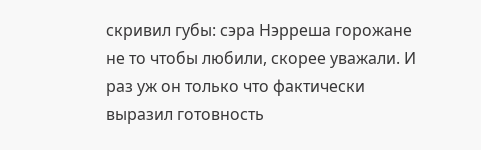скривил губы: сэра Нэрреша горожане не то чтобы любили, скорее уважали. И раз уж он только что фактически выразил готовность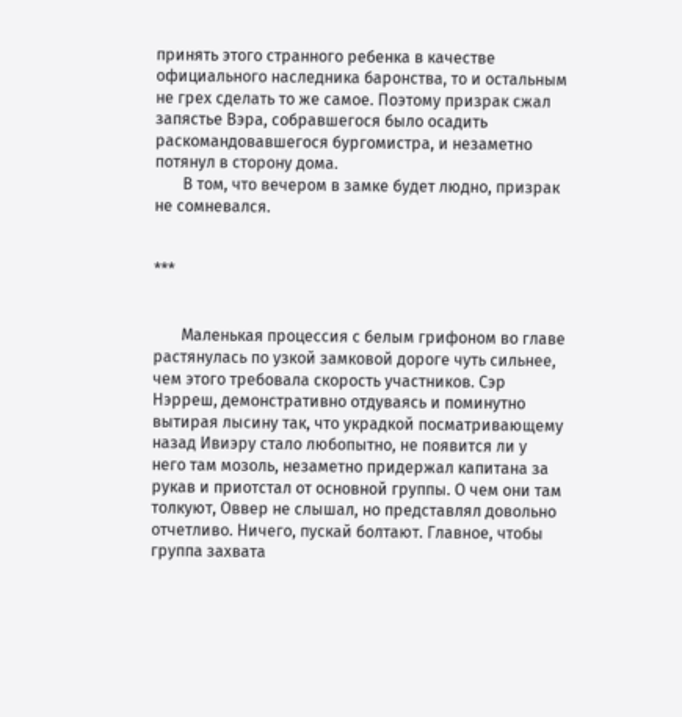принять этого странного ребенка в качестве официального наследника баронства, то и остальным не грех сделать то же самое. Поэтому призрак сжал запястье Вэра, собравшегося было осадить раскомандовавшегося бургомистра, и незаметно потянул в сторону дома.
       В том, что вечером в замке будет людно, призрак не сомневался.


***


       Маленькая процессия с белым грифоном во главе растянулась по узкой замковой дороге чуть сильнее, чем этого требовала скорость участников. Сэр Нэрреш, демонстративно отдуваясь и поминутно вытирая лысину так, что украдкой посматривающему назад Ивиэру стало любопытно, не появится ли у него там мозоль, незаметно придержал капитана за рукав и приотстал от основной группы. О чем они там толкуют, Оввер не слышал, но представлял довольно отчетливо. Ничего, пускай болтают. Главное, чтобы группа захвата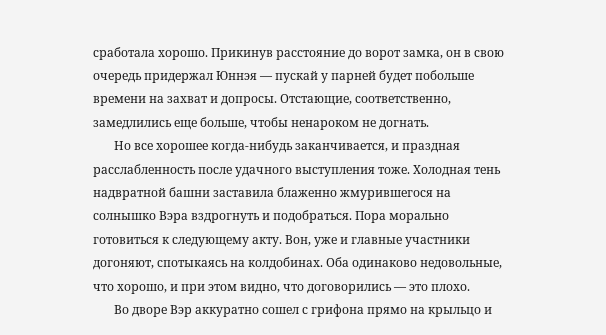сработала хорошо. Прикинув расстояние до ворот замка, он в свою очередь придержал Юннэя — пускай у парней будет побольше времени на захват и допросы. Отстающие, соответственно, замедлились еще больше, чтобы ненароком не догнать.
       Но все хорошее когда-нибудь заканчивается, и праздная расслабленность после удачного выступления тоже. Холодная тень надвратной башни заставила блаженно жмурившегося на солнышко Вэра вздрогнуть и подобраться. Пора морально готовиться к следующему акту. Вон, уже и главные участники догоняют, спотыкаясь на колдобинах. Оба одинаково недовольные, что хорошо, и при этом видно, что договорились — это плохо.
       Во дворе Вэр аккуратно сошел с грифона прямо на крыльцо и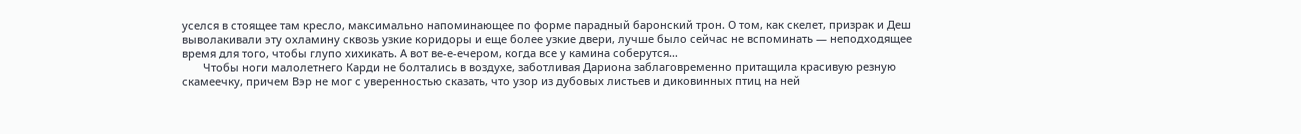уселся в стоящее там кресло, максимально напоминающее по форме парадный баронский трон. О том, как скелет, призрак и Деш выволакивали эту охламину сквозь узкие коридоры и еще более узкие двери, лучше было сейчас не вспоминать — неподходящее время для того, чтобы глупо хихикать. А вот ве-е-ечером, когда все у камина соберутся…
       Чтобы ноги малолетнего Карди не болтались в воздухе, заботливая Дариона заблаговременно притащила красивую резную скамеечку, причем Вэр не мог с уверенностью сказать, что узор из дубовых листьев и диковинных птиц на ней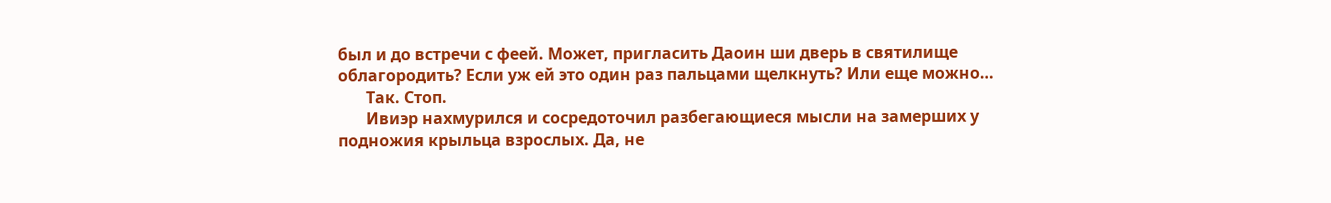был и до встречи с феей. Может, пригласить Даоин ши дверь в святилище облагородить? Если уж ей это один раз пальцами щелкнуть? Или еще можно…
       Так. Стоп.
       Ивиэр нахмурился и сосредоточил разбегающиеся мысли на замерших у подножия крыльца взрослых. Да, не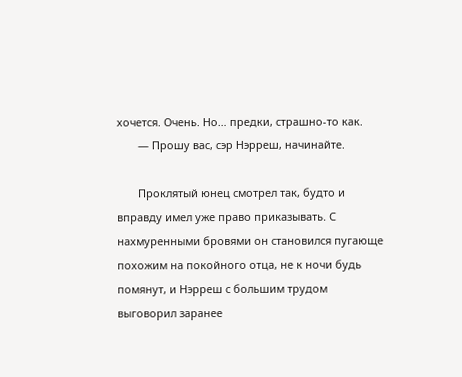хочется. Очень. Но… предки, страшно-то как.
       — Прошу вас, сэр Нэрреш, начинайте.

       Проклятый юнец смотрел так, будто и вправду имел уже право приказывать. С нахмуренными бровями он становился пугающе похожим на покойного отца, не к ночи будь помянут, и Нэрреш с большим трудом выговорил заранее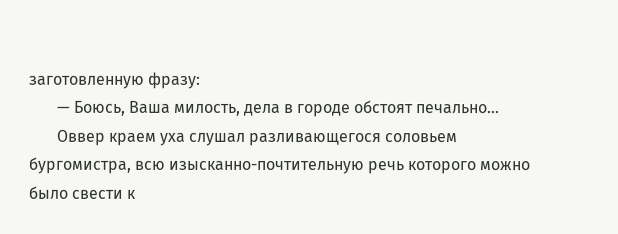заготовленную фразу:
       — Боюсь, Ваша милость, дела в городе обстоят печально…
       Оввер краем уха слушал разливающегося соловьем бургомистра, всю изысканно-почтительную речь которого можно было свести к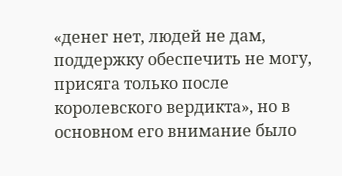«денег нет, людей не дам, поддержку обеспечить не могу, присяга только после королевского вердикта», но в основном его внимание было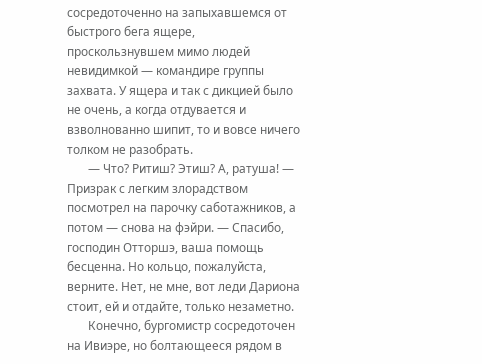сосредоточенно на запыхавшемся от быстрого бега ящере, проскользнувшем мимо людей невидимкой — командире группы захвата. У ящера и так с дикцией было не очень, а когда отдувается и взволнованно шипит, то и вовсе ничего толком не разобрать.
       — Что? Ритиш? Этиш? А, ратуша! — Призрак с легким злорадством посмотрел на парочку саботажников, а потом — снова на фэйри. — Спасибо, господин Отторшэ, ваша помощь бесценна. Но кольцо, пожалуйста, верните. Нет, не мне, вот леди Дариона стоит, ей и отдайте, только незаметно.
       Конечно, бургомистр сосредоточен на Ивиэре, но болтающееся рядом в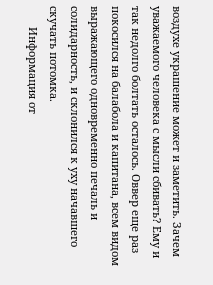воздухе украшение может и заметить. Зачем уважаемого человека с мысли сбивать? Ему и так недолго болтать осталось. Оввер еще раз покосился на балабола и капитана, всем видом выражающего одновременно печаль и солидарность, и склонился к уху начавшего скучать потомка.
       Информация от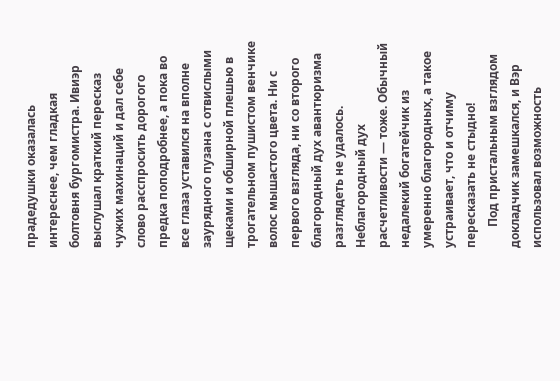прадедушки оказалась интереснее, чем гладкая болтовня бургомистра. Ивиэр выслушал краткий пересказ чужих махинаций и дал себе слово расспросить дорогого предка поподробнее, а пока во все глаза уставился на вполне заурядного пузана с отвислыми щеками и обширной плешью в трогательном пушистом венчике волос мышастого цвета. Ни с первого взгляда, ни со второго благородный дух авантюризма разглядеть не удалось. Неблагородный дух расчетливости — тоже. Обычный недалекий богатейчик из умеренно благородных, а такое устраивает, что и отчиму пересказать не стыдно!
       Под пристальным взглядом докладчик замешкался, и Вэр использовал возможность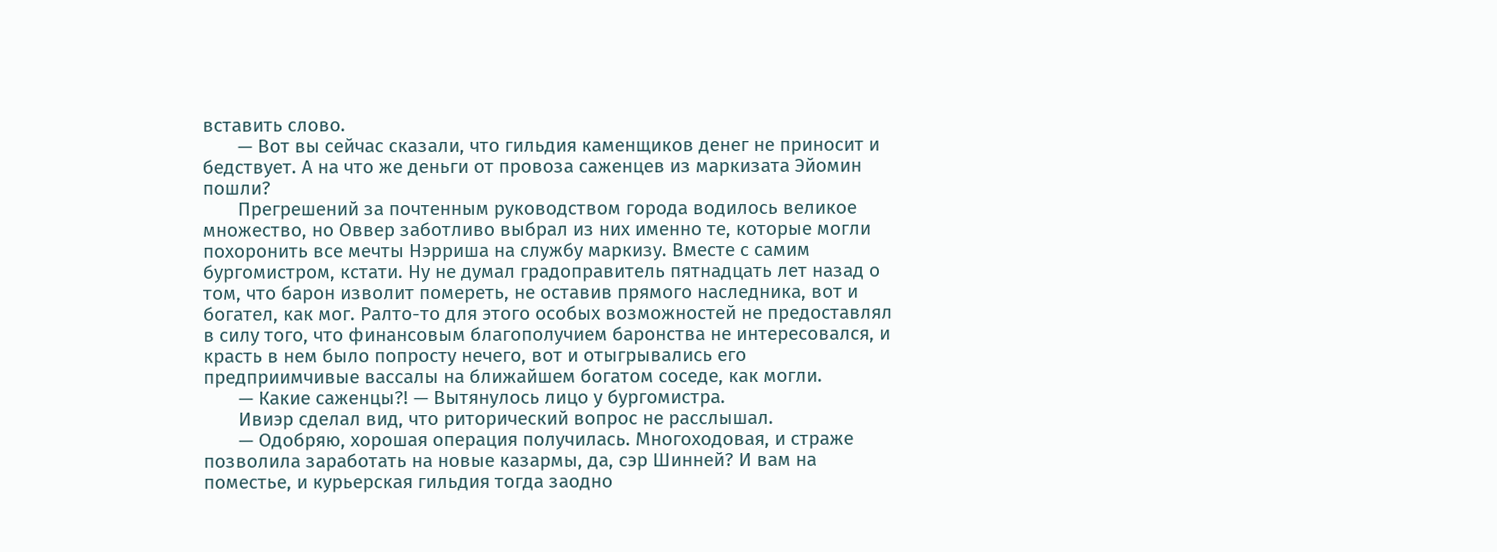вставить слово.
       — Вот вы сейчас сказали, что гильдия каменщиков денег не приносит и бедствует. А на что же деньги от провоза саженцев из маркизата Эйомин пошли?
       Прегрешений за почтенным руководством города водилось великое множество, но Оввер заботливо выбрал из них именно те, которые могли похоронить все мечты Нэрриша на службу маркизу. Вместе с самим бургомистром, кстати. Ну не думал градоправитель пятнадцать лет назад о том, что барон изволит помереть, не оставив прямого наследника, вот и богател, как мог. Ралто-то для этого особых возможностей не предоставлял в силу того, что финансовым благополучием баронства не интересовался, и красть в нем было попросту нечего, вот и отыгрывались его предприимчивые вассалы на ближайшем богатом соседе, как могли.
       — Какие саженцы?! — Вытянулось лицо у бургомистра.
       Ивиэр сделал вид, что риторический вопрос не расслышал.
       — Одобряю, хорошая операция получилась. Многоходовая, и страже позволила заработать на новые казармы, да, сэр Шинней? И вам на поместье, и курьерская гильдия тогда заодно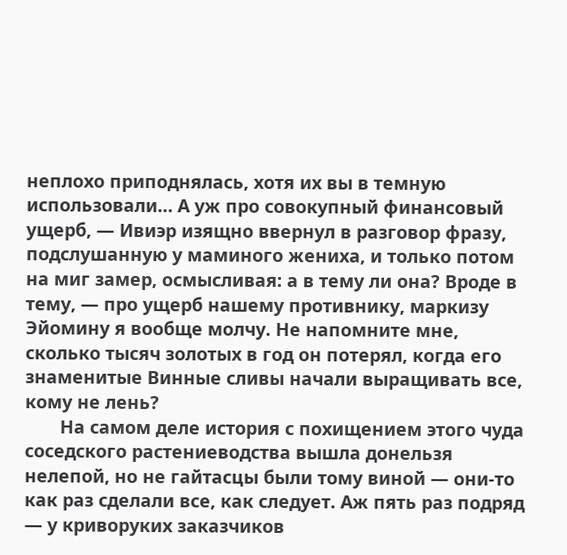неплохо приподнялась, хотя их вы в темную использовали… А уж про совокупный финансовый ущерб, — Ивиэр изящно ввернул в разговор фразу, подслушанную у маминого жениха, и только потом на миг замер, осмысливая: а в тему ли она? Вроде в тему, — про ущерб нашему противнику, маркизу Эйомину я вообще молчу. Не напомните мне, сколько тысяч золотых в год он потерял, когда его знаменитые Винные сливы начали выращивать все, кому не лень?
       На самом деле история с похищением этого чуда соседского растениеводства вышла донельзя нелепой, но не гайтасцы были тому виной — они-то как раз сделали все, как следует. Аж пять раз подряд — у криворуких заказчиков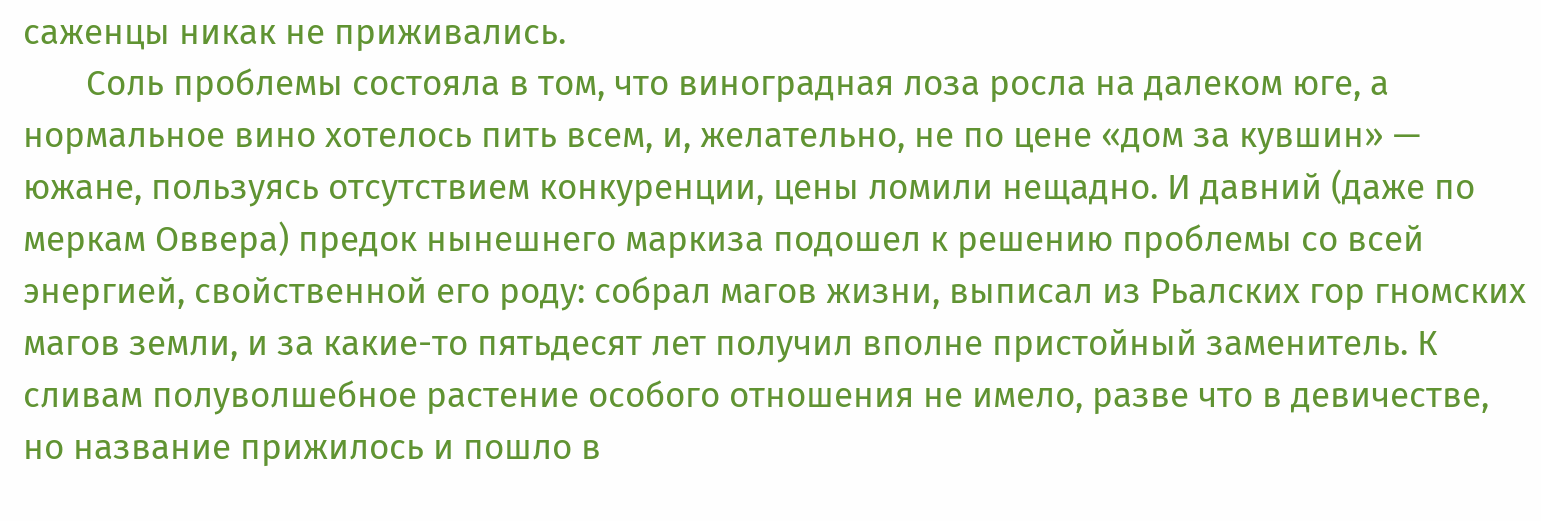саженцы никак не приживались.
       Соль проблемы состояла в том, что виноградная лоза росла на далеком юге, а нормальное вино хотелось пить всем, и, желательно, не по цене «дом за кувшин» — южане, пользуясь отсутствием конкуренции, цены ломили нещадно. И давний (даже по меркам Оввера) предок нынешнего маркиза подошел к решению проблемы со всей энергией, свойственной его роду: собрал магов жизни, выписал из Рьалских гор гномских магов земли, и за какие-то пятьдесят лет получил вполне пристойный заменитель. К сливам полуволшебное растение особого отношения не имело, разве что в девичестве, но название прижилось и пошло в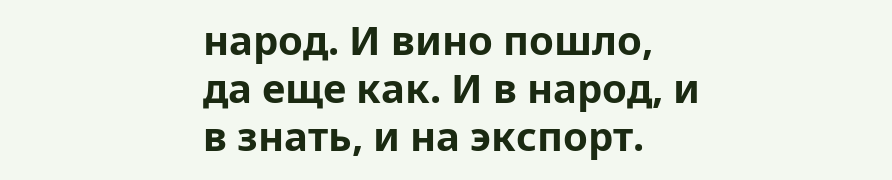народ. И вино пошло, да еще как. И в народ, и в знать, и на экспорт.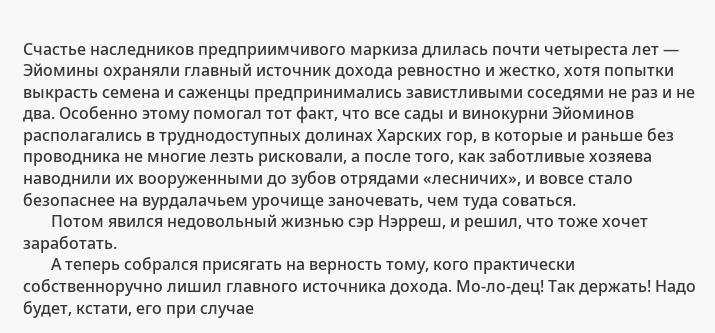Счастье наследников предприимчивого маркиза длилась почти четыреста лет — Эйомины охраняли главный источник дохода ревностно и жестко, хотя попытки выкрасть семена и саженцы предпринимались завистливыми соседями не раз и не два. Особенно этому помогал тот факт, что все сады и винокурни Эйоминов располагались в труднодоступных долинах Харских гор, в которые и раньше без проводника не многие лезть рисковали, а после того, как заботливые хозяева наводнили их вооруженными до зубов отрядами «лесничих», и вовсе стало безопаснее на вурдалачьем урочище заночевать, чем туда соваться.
       Потом явился недовольный жизнью сэр Нэрреш, и решил, что тоже хочет заработать.
       А теперь собрался присягать на верность тому, кого практически собственноручно лишил главного источника дохода. Мо-ло-дец! Так держать! Надо будет, кстати, его при случае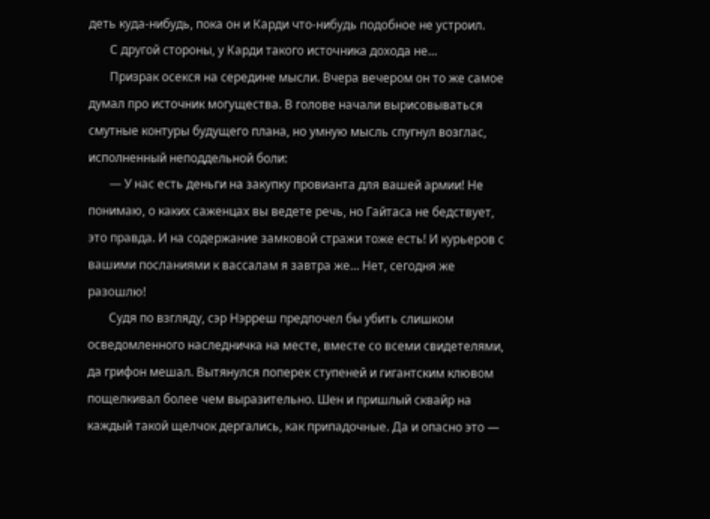деть куда-нибудь, пока он и Карди что-нибудь подобное не устроил.
       С другой стороны, у Карди такого источника дохода не…
       Призрак осекся на середине мысли. Вчера вечером он то же самое думал про источник могущества. В голове начали вырисовываться смутные контуры будущего плана, но умную мысль спугнул возглас, исполненный неподдельной боли:
       — У нас есть деньги на закупку провианта для вашей армии! Не понимаю, о каких саженцах вы ведете речь, но Гайтаса не бедствует, это правда. И на содержание замковой стражи тоже есть! И курьеров с вашими посланиями к вассалам я завтра же… Нет, сегодня же разошлю!
       Судя по взгляду, сэр Нэрреш предпочел бы убить слишком осведомленного наследничка на месте, вместе со всеми свидетелями, да грифон мешал. Вытянулся поперек ступеней и гигантским клювом пощелкивал более чем выразительно. Шен и пришлый сквайр на каждый такой щелчок дергались, как припадочные. Да и опасно это —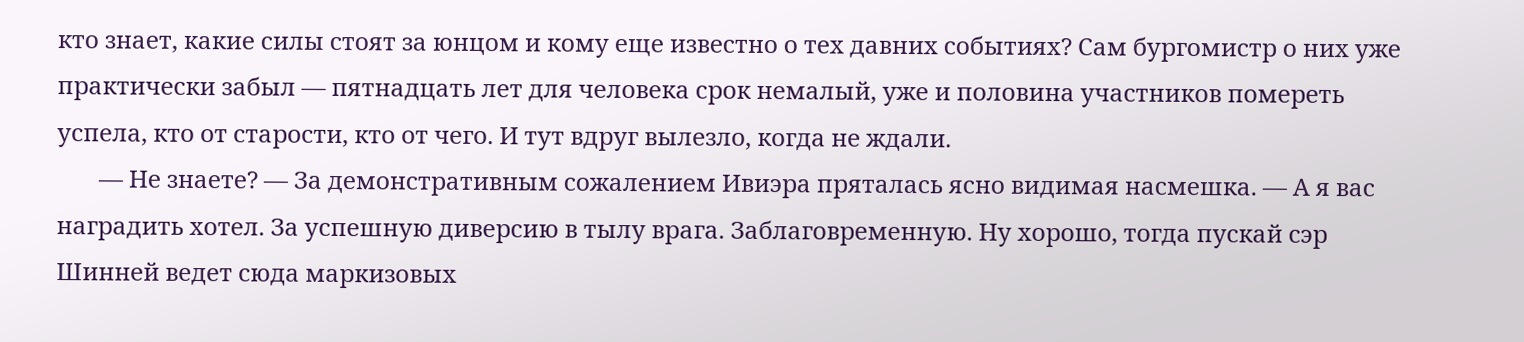кто знает, какие силы стоят за юнцом и кому еще известно о тех давних событиях? Сам бургомистр о них уже практически забыл — пятнадцать лет для человека срок немалый, уже и половина участников помереть успела, кто от старости, кто от чего. И тут вдруг вылезло, когда не ждали.
       — Не знаете? — За демонстративным сожалением Ивиэра пряталась ясно видимая насмешка. — А я вас наградить хотел. За успешную диверсию в тылу врага. Заблаговременную. Ну хорошо, тогда пускай сэр Шинней ведет сюда маркизовых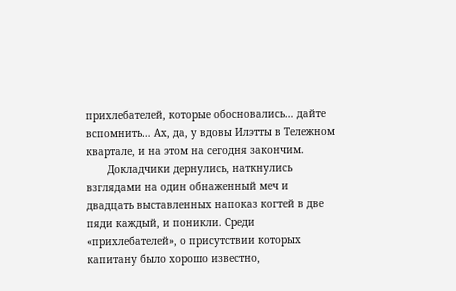прихлебателей, которые обосновались… дайте вспомнить… Ах, да, у вдовы Илэтты в Тележном квартале, и на этом на сегодня закончим.
       Докладчики дернулись, наткнулись взглядами на один обнаженный меч и двадцать выставленных напоказ когтей в две пяди каждый, и поникли. Среди «прихлебателей», о присутствии которых капитану было хорошо известно,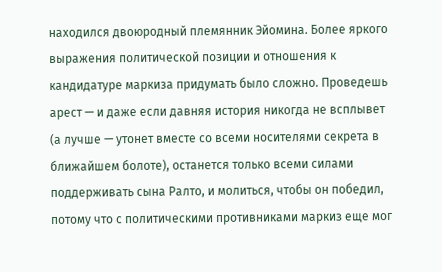находился двоюродный племянник Эйомина. Более яркого выражения политической позиции и отношения к кандидатуре маркиза придумать было сложно. Проведешь арест — и даже если давняя история никогда не всплывет (а лучше — утонет вместе со всеми носителями секрета в ближайшем болоте), останется только всеми силами поддерживать сына Ралто, и молиться, чтобы он победил, потому что с политическими противниками маркиз еще мог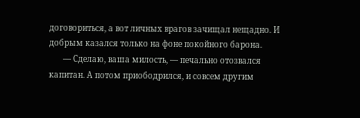договориться, а вот личных врагов зачищал нещадно. И добрым казался только на фоне покойного барона.
       — Сделаю, ваша милость, — печально отозвался капитан. А потом приободрился, и совсем другим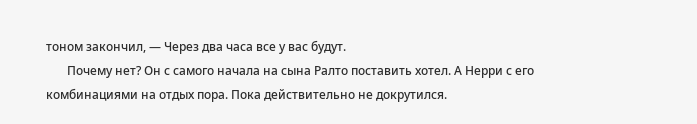тоном закончил, — Через два часа все у вас будут.
       Почему нет? Он с самого начала на сына Ралто поставить хотел. А Нерри с его комбинациями на отдых пора. Пока действительно не докрутился.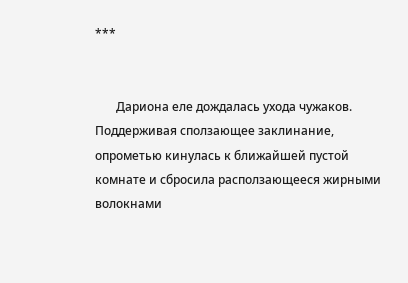***


       Дариона еле дождалась ухода чужаков. Поддерживая сползающее заклинание, опрометью кинулась к ближайшей пустой комнате и сбросила расползающееся жирными волокнами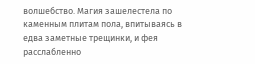волшебство. Магия зашелестела по каменным плитам пола, впитываясь в едва заметные трещинки, и фея расслабленно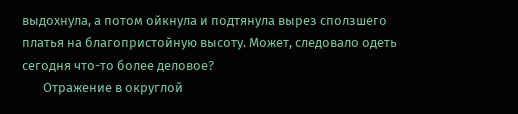выдохнула, а потом ойкнула и подтянула вырез сползшего платья на благопристойную высоту. Может, следовало одеть сегодня что-то более деловое?
       Отражение в округлой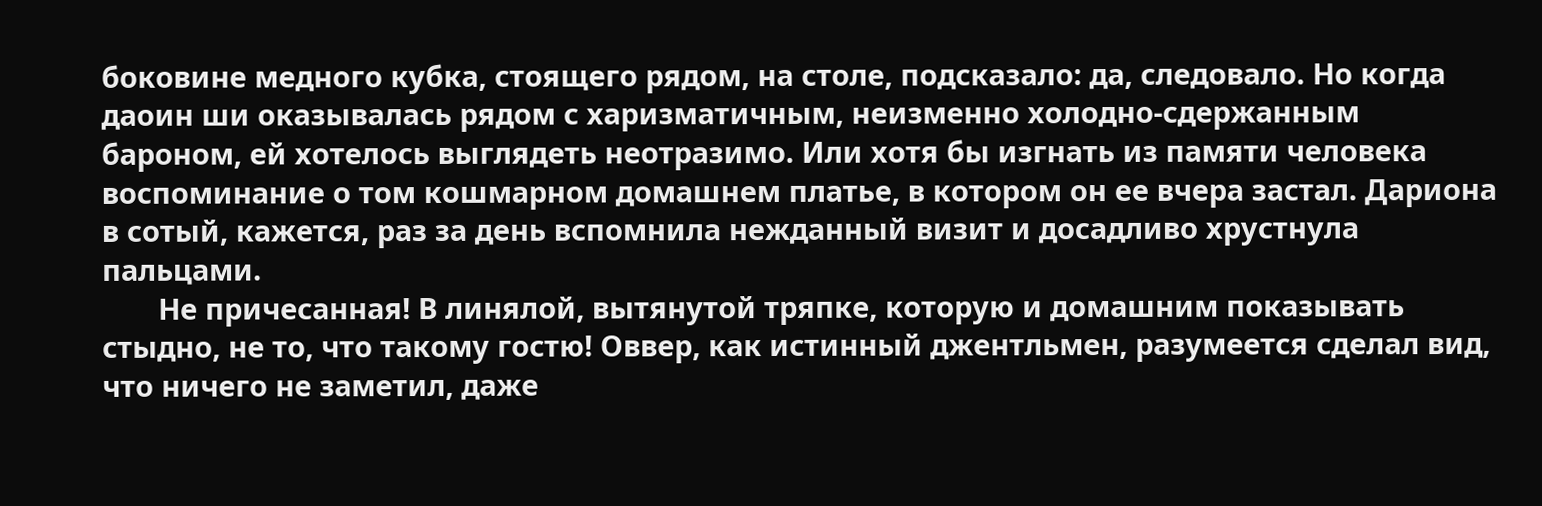боковине медного кубка, стоящего рядом, на столе, подсказало: да, следовало. Но когда даоин ши оказывалась рядом с харизматичным, неизменно холодно-сдержанным бароном, ей хотелось выглядеть неотразимо. Или хотя бы изгнать из памяти человека воспоминание о том кошмарном домашнем платье, в котором он ее вчера застал. Дариона в сотый, кажется, раз за день вспомнила нежданный визит и досадливо хрустнула пальцами.
       Не причесанная! В линялой, вытянутой тряпке, которую и домашним показывать стыдно, не то, что такому гостю! Оввер, как истинный джентльмен, разумеется сделал вид, что ничего не заметил, даже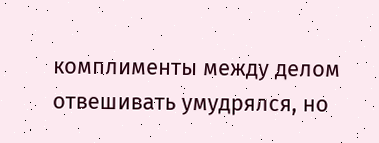комплименты между делом отвешивать умудрялся, но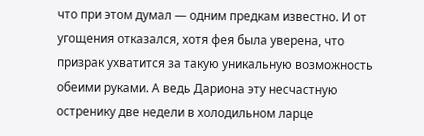что при этом думал — одним предкам известно. И от угощения отказался, хотя фея была уверена, что призрак ухватится за такую уникальную возможность обеими руками. А ведь Дариона эту несчастную остренику две недели в холодильном ларце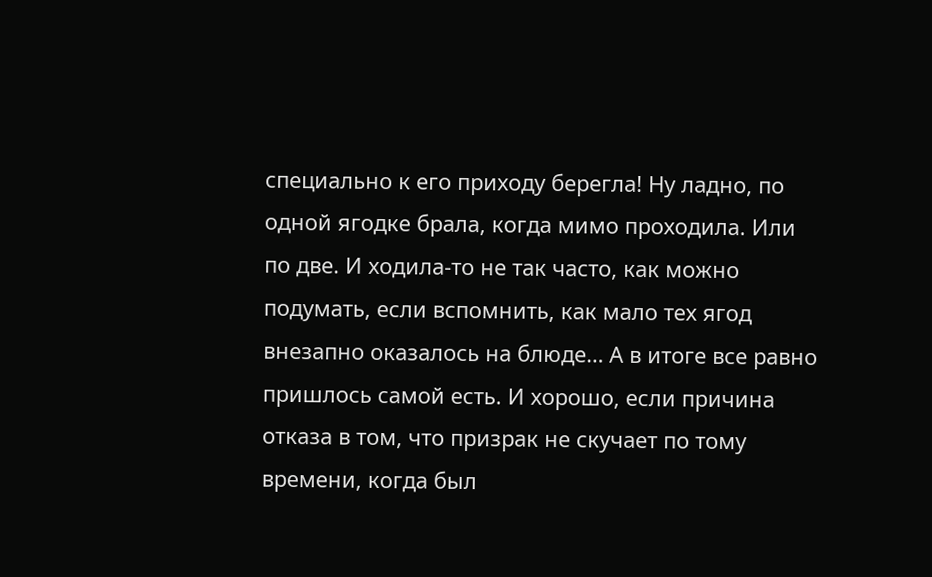специально к его приходу берегла! Ну ладно, по одной ягодке брала, когда мимо проходила. Или по две. И ходила-то не так часто, как можно подумать, если вспомнить, как мало тех ягод внезапно оказалось на блюде… А в итоге все равно пришлось самой есть. И хорошо, если причина отказа в том, что призрак не скучает по тому времени, когда был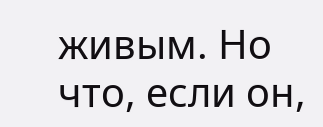живым. Но что, если он,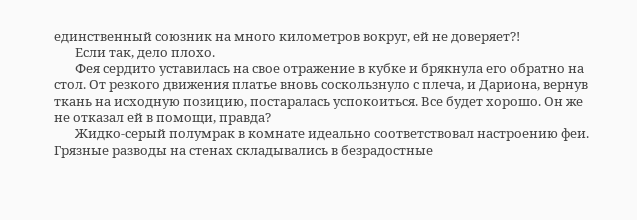единственный союзник на много километров вокруг, ей не доверяет?!
       Если так, дело плохо.
       Фея сердито уставилась на свое отражение в кубке и брякнула его обратно на стол. От резкого движения платье вновь соскользнуло с плеча, и Дариона, вернув ткань на исходную позицию, постаралась успокоиться. Все будет хорошо. Он же не отказал ей в помощи, правда?
       Жидко-серый полумрак в комнате идеально соответствовал настроению феи. Грязные разводы на стенах складывались в безрадостные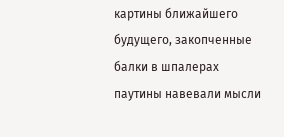картины ближайшего будущего, закопченные балки в шпалерах паутины навевали мысли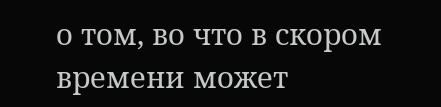о том, во что в скором времени может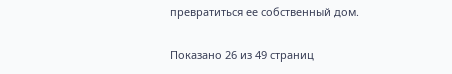превратиться ее собственный дом.

Показано 26 из 49 страниц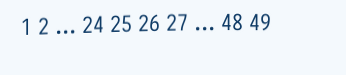1 2 ... 24 25 26 27 ... 48 49